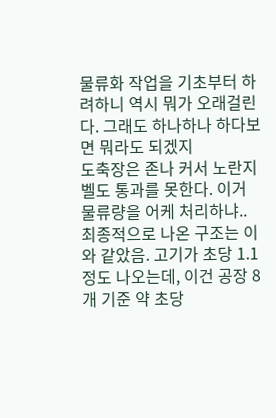물류화 작업을 기초부터 하려하니 역시 뭐가 오래걸린다. 그래도 하나하나 하다보면 뭐라도 되겠지
도축장은 존나 커서 노란지벨도 통과를 못한다. 이거 물류량을 어케 처리하냐..
최종적으로 나온 구조는 이와 같았음. 고기가 초당 1.1 정도 나오는데, 이건 공장 8개 기준 약 초당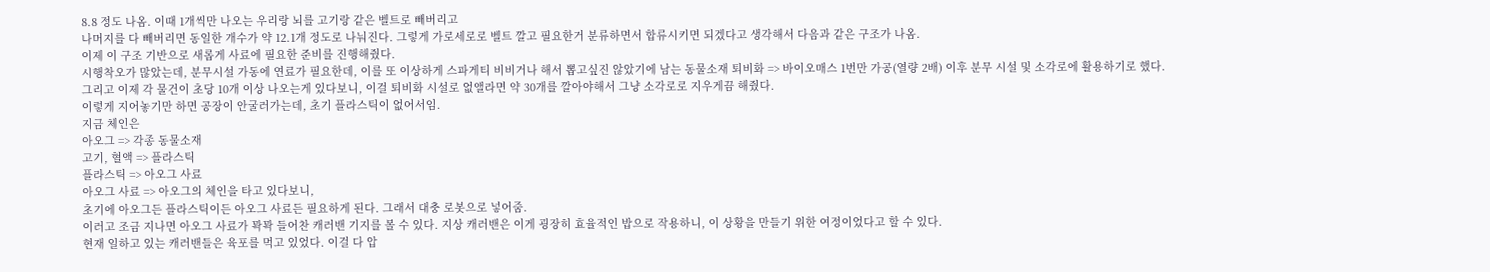8.8 정도 나옴. 이때 1개씩만 나오는 우리랑 뇌를 고기랑 같은 벨트로 빼버리고
나머지를 다 빼버리면 동일한 개수가 약 12.1개 정도로 나눠진다. 그렇게 가로세로로 벨트 깔고 필요한거 분류하면서 합류시키면 되겠다고 생각해서 다음과 같은 구조가 나옴.
이제 이 구조 기반으로 새롭게 사료에 필요한 준비를 진행해줬다.
시행착오가 많았는데, 분무시설 가동에 연료가 필요한데, 이를 또 이상하게 스파게티 비비거나 해서 뽑고싶진 않았기에 남는 동물소재 퇴비화 => 바이오매스 1번만 가공(열량 2배) 이후 분무 시설 및 소각로에 활용하기로 했다.
그리고 이제 각 물건이 초당 10개 이상 나오는게 있다보니, 이걸 퇴비화 시설로 없앨라면 약 30개를 깔아야해서 그냥 소각로로 지우게끔 해줬다.
이렇게 지어놓기만 하면 공장이 안굴러가는데, 초기 플라스틱이 없어서임.
지금 체인은
아오그 => 각종 동물소재
고기, 혈액 => 플라스틱
플라스틱 => 아오그 사료
아오그 사료 => 아오그의 체인을 타고 있다보니,
초기에 아오그든 플라스틱이든 아오그 사료든 필요하게 된다. 그래서 대충 로봇으로 넣어줌.
이러고 조금 지나면 아오그 사료가 꽉꽉 들어찬 캐러밴 기지를 볼 수 있다. 지상 캐러밴은 이게 굉장히 효율적인 밥으로 작용하니, 이 상황을 만들기 위한 여정이었다고 할 수 있다.
현재 일하고 있는 캐러밴들은 육포를 먹고 있었다. 이걸 다 압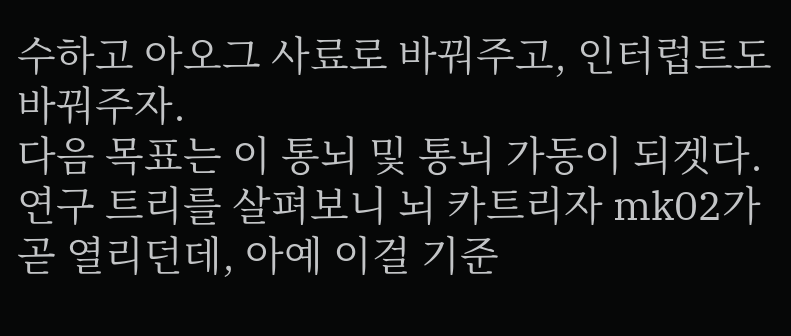수하고 아오그 사료로 바꿔주고, 인터럽트도 바꿔주자.
다음 목표는 이 통뇌 및 통뇌 가동이 되겟다.
연구 트리를 살펴보니 뇌 카트리자 mk02가 곧 열리던데, 아예 이걸 기준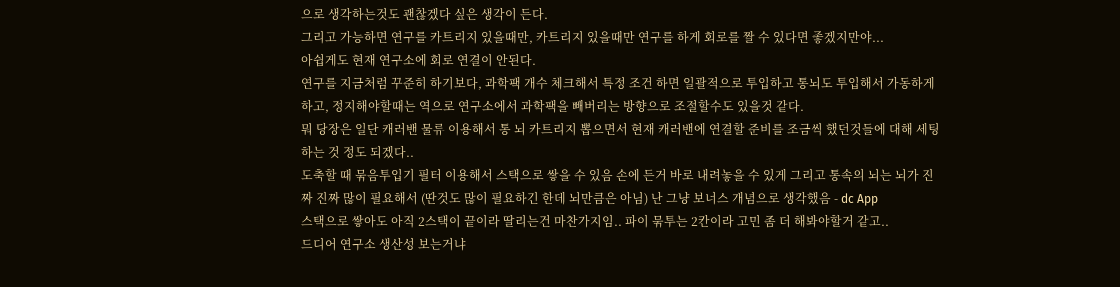으로 생각하는것도 괜찮겠다 싶은 생각이 든다.
그리고 가능하면 연구를 카트리지 있을때만, 카트리지 있을때만 연구를 하게 회로를 짤 수 있다면 좋겠지만야...
아쉽게도 현재 연구소에 회로 연결이 안된다.
연구를 지금처럼 꾸준히 하기보다, 과학팩 개수 체크해서 특정 조건 하면 일괄적으로 투입하고 통뇌도 투입해서 가동하게 하고, 정지해야할때는 역으로 연구소에서 과학팩을 빼버리는 방향으로 조절할수도 있을것 같다.
뭐 당장은 일단 캐러밴 물류 이용해서 통 뇌 카트리지 뽑으면서 현재 캐러밴에 연결할 준비를 조금씩 했던것들에 대해 세팅하는 것 정도 되겠다..
도축할 때 묶음투입기 필터 이용해서 스택으로 쌓을 수 있음 손에 든거 바로 내려놓을 수 있게 그리고 통속의 뇌는 뇌가 진짜 진짜 많이 필요해서 (딴것도 많이 필요하긴 한데 뇌만큼은 아님) 난 그냥 보너스 개념으로 생각했음 - dc App
스택으로 쌓아도 아직 2스택이 끝이라 딸리는건 마찬가지임.. 파이 묶투는 2칸이라 고민 좀 더 해봐야할거 같고..
드디어 연구소 생산성 보는거냐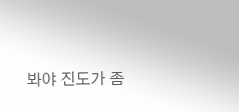봐야 진도가 좀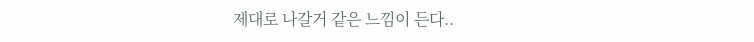제대로 나갈거 같은 느낌이 든다..